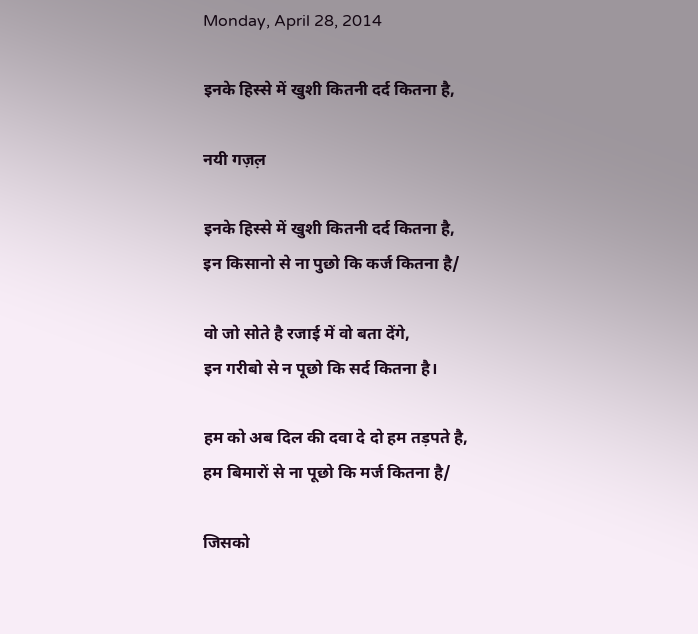Monday, April 28, 2014

इनके हिस्से में खुशी कितनी दर्द कितना है,

नयी गज़ल़

इनके हिस्से में खुशी कितनी दर्द कितना है,
इन किसानो से ना पुछो कि कर्ज कितना है/

वो जो सोते है रजाई में वो बता देंगे,
इन गरीबो से न पूछो कि सर्द कितना है।

हम को अब दिल की दवा दे दो हम तड़पते है,
हम बिमारों से ना पूछो कि मर्ज कितना है/

जिसको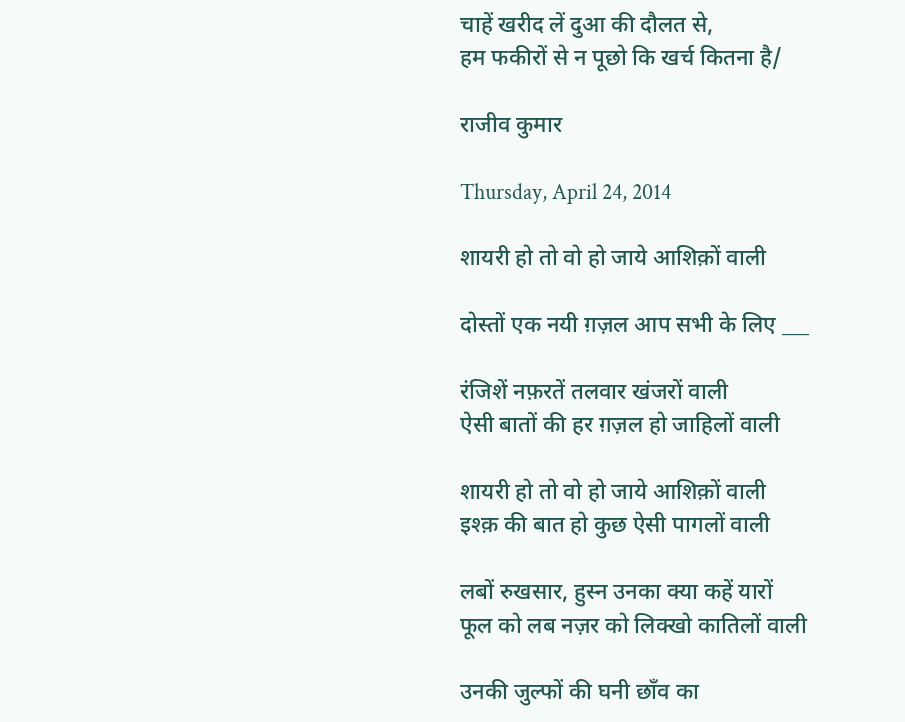चाहें खरीद लें दुआ की दौलत से,
हम फकीरों से न पूछो कि खर्च कितना है/

राजीव कुमार

Thursday, April 24, 2014

शायरी हो तो वो हो जाये आशिक़ों वाली

दोस्तों एक नयी ग़ज़ल आप सभी के लिए ___

रंजिशें नफ़रतें तलवार खंजरों वाली
ऐसी बातों की हर ग़ज़ल हो जाहिलों वाली

शायरी हो तो वो हो जाये आशिक़ों वाली
इश्क़ की बात हो कुछ ऐसी पागलों वाली

लबों रुखसार, हुस्न उनका क्या कहें यारों
फूल को लब नज़र को लिक्खो कातिलों वाली

उनकी जुल्फों की घनी छाँव का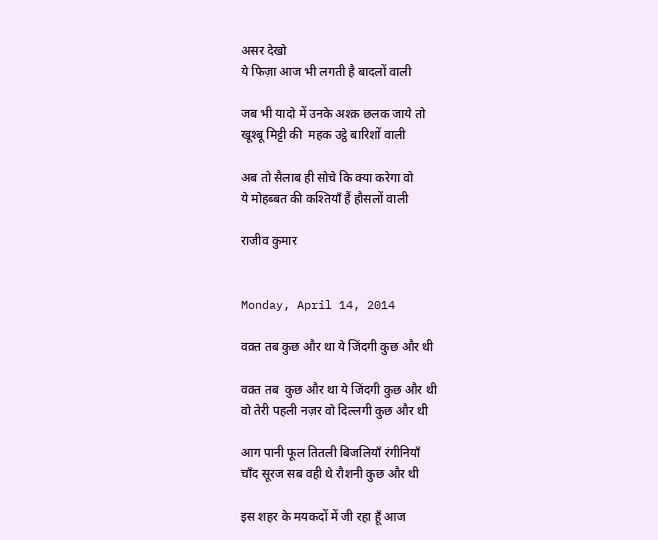असर देखो
ये फिज़ा आज भी लगती है बादलों वाली

जब भी यादो में उनके अश्क़ छलक जाये तो
खूश्बू मिट्टी की  महक उट्ठे बारिशों वाली

अब तो सैलाब ही सोचे कि क्या करेगा वो
ये मोहब्बत की कश्तियाँ हैं हौसलों वाली

राजीव कुमार


Monday, April 14, 2014

वक़्त तब कुछ और था ये जिंदगी कुछ और थी

वक़्त तब  कुछ और था ये जिंदगी कुछ और थी
वो तेरी पहली नज़र वो दिल्लगी कुछ और थी

आग पानी फूल तितली बिजलियाँ रंगीनियाँ
चाँद सूरज सब वही थे रौशनी कुछ और थी

इस शहर के मयकदों में जी रहा हूँ आज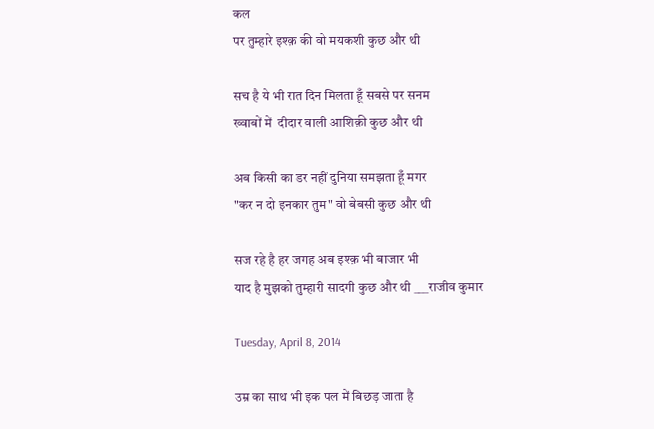कल
पर तुम्हारे इश्क़ की वो मयकशी कुछ और थी

सच है ये भी रात दिन मिलता हूँ सबसे पर सनम
ख्वाबों में  दीदार वाली आशिक़ी कुछ और थी

अब किसी का डर नहीं दुनिया समझता हूँ मगर
"कर न दो इनकार तुम" वो बेबसी कुछ और थी

सज रहे है हर जगह अब इश्क़ भी बाजार भी
याद है मुझको तुम्हारी सादगी कुछ और थी ___राजीव कुमार

Tuesday, April 8, 2014

उम्र का साथ भी इक पल में बिछड़ जाता है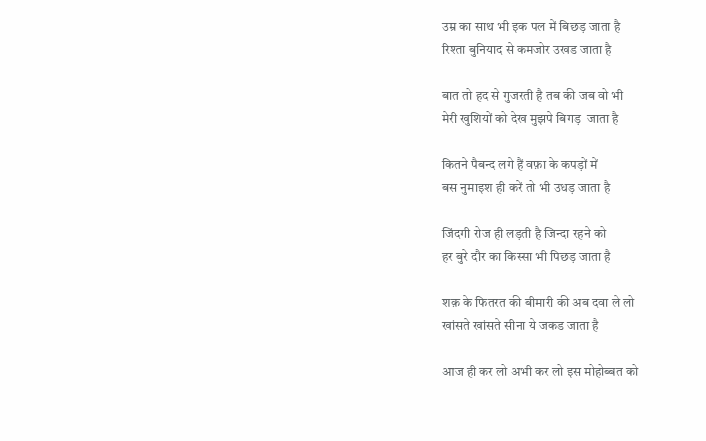उम्र का साथ भी इक पल में बिछड़ जाता है
रिश्ता बुनियाद से कमजोर उखड जाता है

बात तो हद से गुजरती है तब की जब वो भी
मेरी खुशियों को देख मुझपे बिगड़  जाता है

कितने पैबन्द लगे हैं वफ़ा के कपड़ों में
बस नुमाइश ही करें तो भी उधड़ जाता है

जिंदगी रोज ही लड़ती है जिन्दा रहने को
हर बुरे दौर का किस्सा भी पिछड़ जाता है

शक़ के फितरत की बीमारी की अब दवा ले लो
खांसते खांसते सीना ये जकड जाता है

आज ही कर लो अभी कर लो इस मोहोब्बत को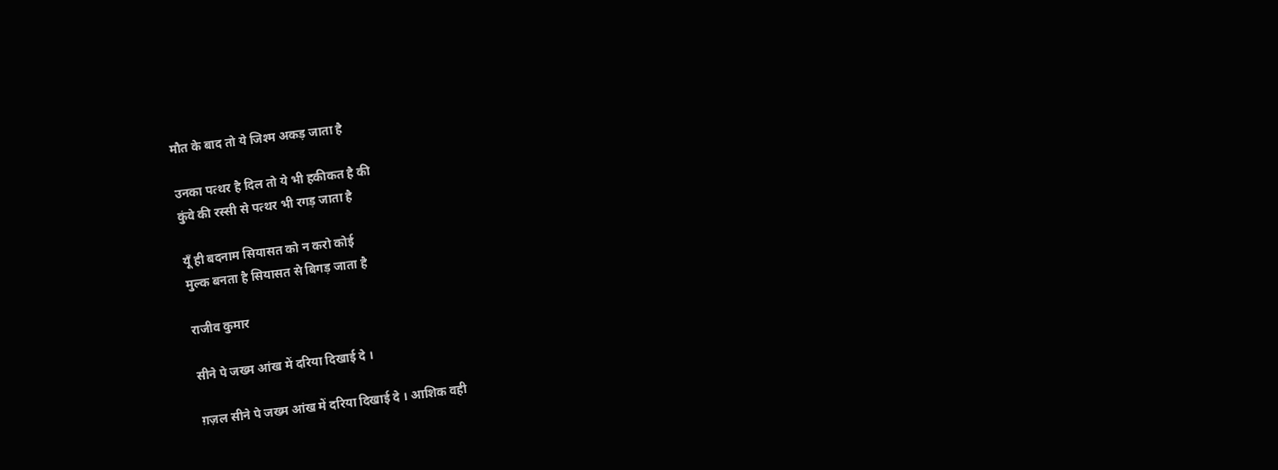मौत के बाद तो ये जिश्म अकड़ जाता है

उनका पत्थर है दिल तो ये भी हकीकत है की
कुंवे की रस्सी से पत्थर भी रगड़ जाता है

यूँ ही बदनाम सियासत को न करो कोई
मुल्क बनता है सियासत से बिगड़ जाता है

राजीव कुमार

सीने पे जख्म आंख में दरिया दिखाई दे ।

ग़ज़ल सीने पे जख्म आंख में दरिया दिखाई दे । आशिक वही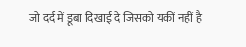जो दर्द में डूबा दिखाई दे जिसको यकीं नहीं है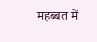महब्बत में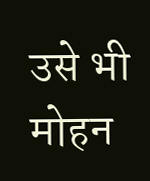उसे भी मोहन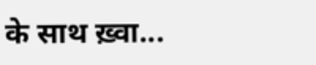के साथ ख़्वा...